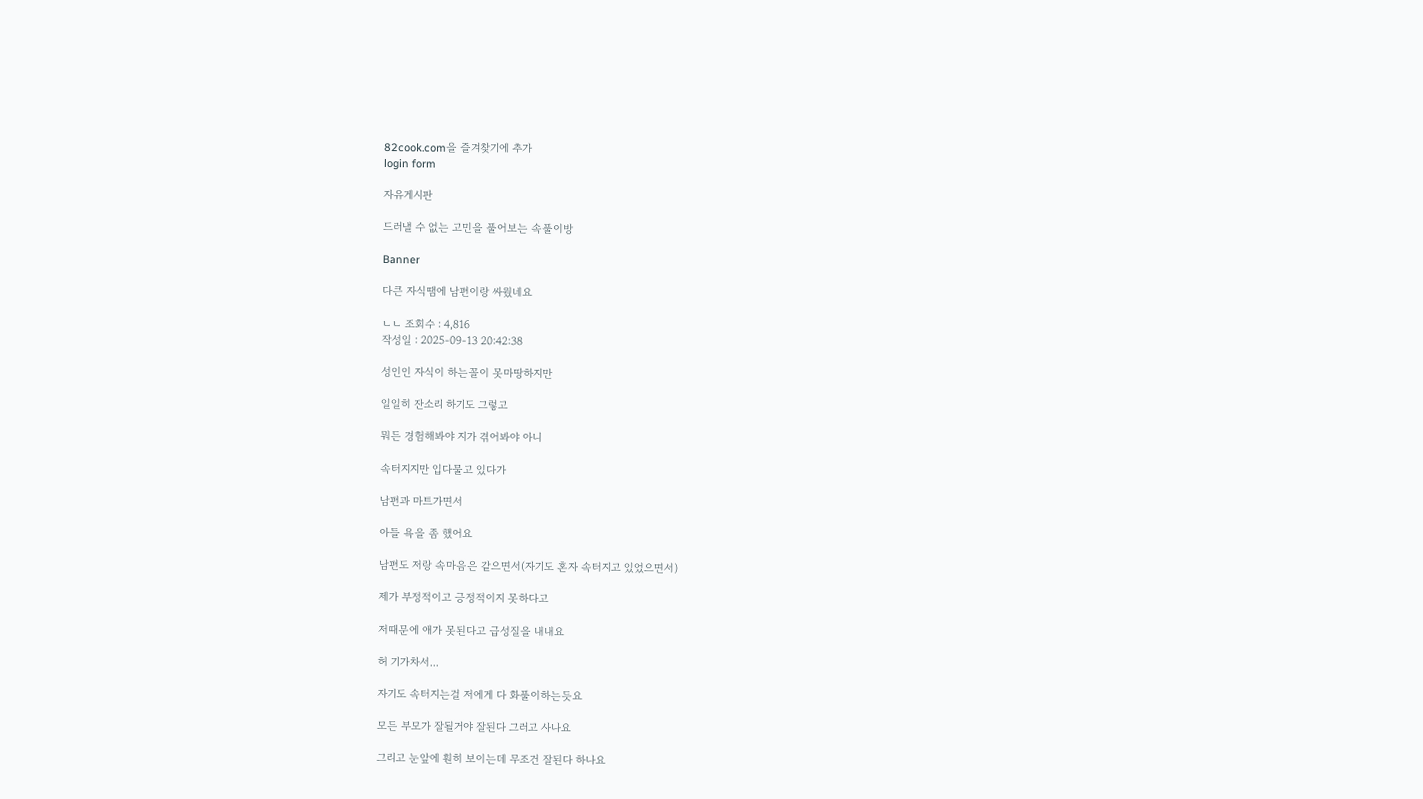82cook.com을 즐겨찾기에 추가
login form

자유게시판

드러낼 수 없는 고민을 풀어보는 속풀이방

Banner

다큰 자식땜에 남편이랑 싸웠네요

ㄴㄴ 조회수 : 4,816
작성일 : 2025-09-13 20:42:38

성인인 자식이 하는꼴이 못마땅하지만

일일히 잔소리 하기도 그렇고

뭐든 경험해봐야 지가 겪어봐야 아니

속터지지만 입다물고 있다가

남편과 마트가면서

아들 욕을 좀 했어요

남편도 저랑 속마음은 같으면서(자기도 혼자 속터지고 있었으면서)

제가 부정적이고 긍정적이지 못하다고

저때문에 애가 못된다고 급성질을 내내요

허 기가차서...

자기도 속터지는걸 저에게 다 화풀이하는듯요

모든 부모가 잘될거야 잘된다 그러고 사나요

그리고 눈앞에 훤히 보이는데 무조건 잘된다 하나요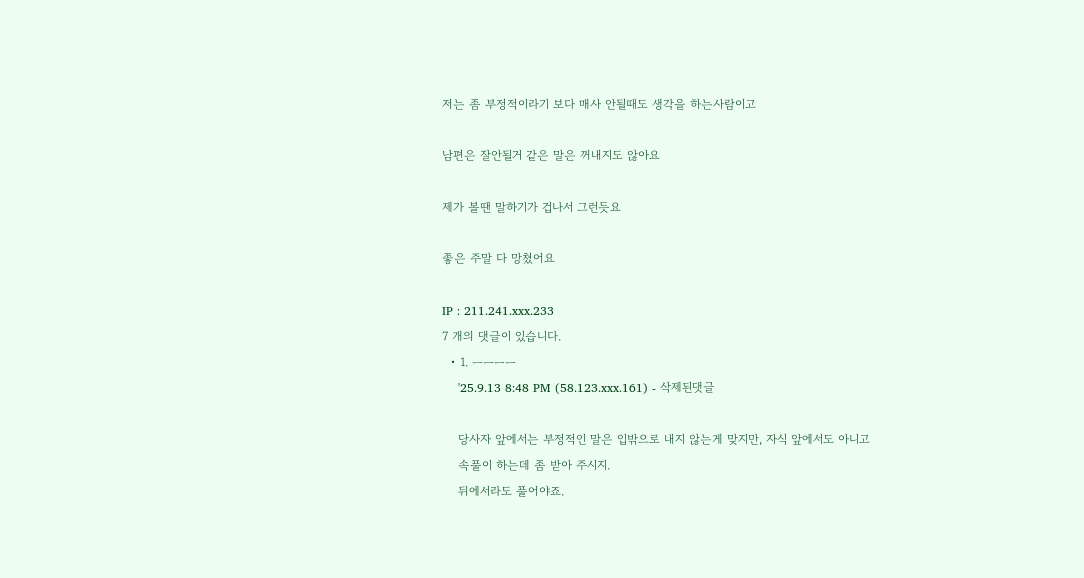저는 좀 부정적이라기 보다 매사 안될때도 생각을 하는사람이고

남편은 잘안될거 같은 말은 꺼내지도 않아요

제가 볼땐 말하기가 겁나서 그런듯요

좋은 주말 다 망쳤어요

IP : 211.241.xxx.233
7 개의 댓글이 있습니다.
  • 1. ㅡㅡㅡㅡ
    '25.9.13 8:48 PM (58.123.xxx.161) - 삭제된댓글

    당사자 앞에서는 부정적인 말은 입밖으로 내지 않는게 맞지만, 자식 앞에서도 아니고
    속풀이 하는데 좀 받아 주시지.
    뒤에서라도 풀어야죠.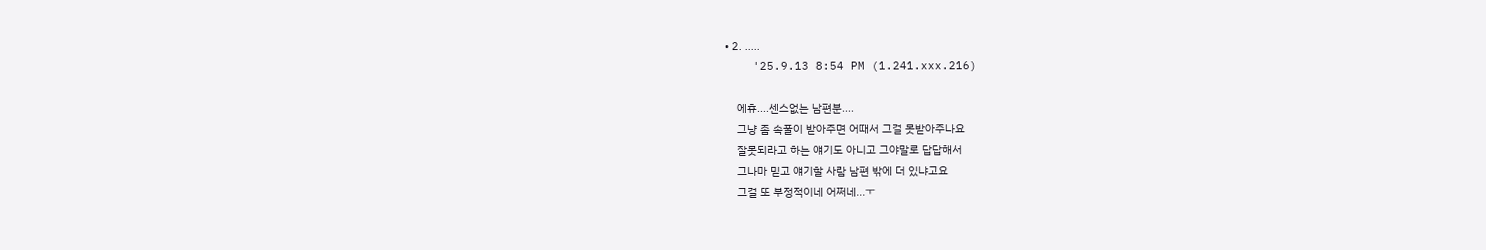• 2. .....
    '25.9.13 8:54 PM (1.241.xxx.216)

    에휴....센스없는 남편분....
    그냥 좀 속풀이 받아주면 어때서 그걸 못받아주나요
    잘못되라고 하는 얘기도 아니고 그야말로 답답해서
    그나마 믿고 얘기할 사람 남편 밖에 더 있냐고요
    그걸 또 부정적이네 어쩌네...ㅜ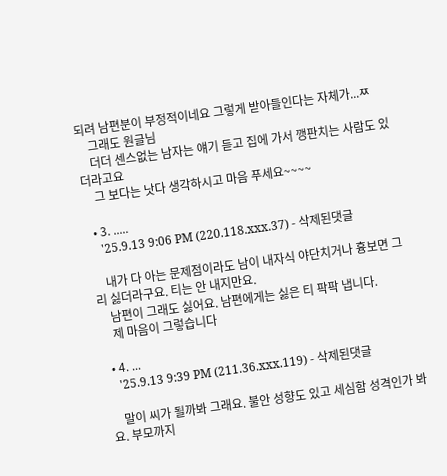되려 남편분이 부정적이네요 그렇게 받아들인다는 자체가...ㅉ
    그래도 원글님
    더더 센스없는 남자는 얘기 듣고 집에 가서 깽판치는 사람도 있더라고요
    그 보다는 낫다 생각하시고 마음 푸세요~~~~

  • 3. .....
    '25.9.13 9:06 PM (220.118.xxx.37) - 삭제된댓글

    내가 다 아는 문제점이라도 남이 내자식 야단치거나 흉보면 그리 싫더라구요. 티는 안 내지만요.
    남편이 그래도 싫어요. 남편에게는 싫은 티 팍팍 냅니다.
    제 마음이 그렇습니다

  • 4. ...
    '25.9.13 9:39 PM (211.36.xxx.119) - 삭제된댓글

    말이 씨가 될까봐 그래요. 불안 성향도 있고 세심함 성격인가 봐요. 부모까지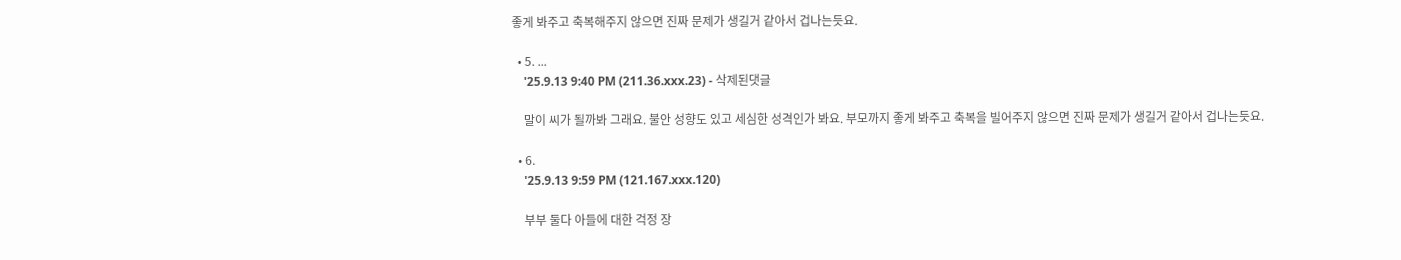좋게 봐주고 축복해주지 않으면 진짜 문제가 생길거 같아서 겁나는듯요.

  • 5. ...
    '25.9.13 9:40 PM (211.36.xxx.23) - 삭제된댓글

    말이 씨가 될까봐 그래요. 불안 성향도 있고 세심한 성격인가 봐요. 부모까지 좋게 봐주고 축복을 빌어주지 않으면 진짜 문제가 생길거 같아서 겁나는듯요.

  • 6.
    '25.9.13 9:59 PM (121.167.xxx.120)

    부부 둘다 아들에 대한 걱정 장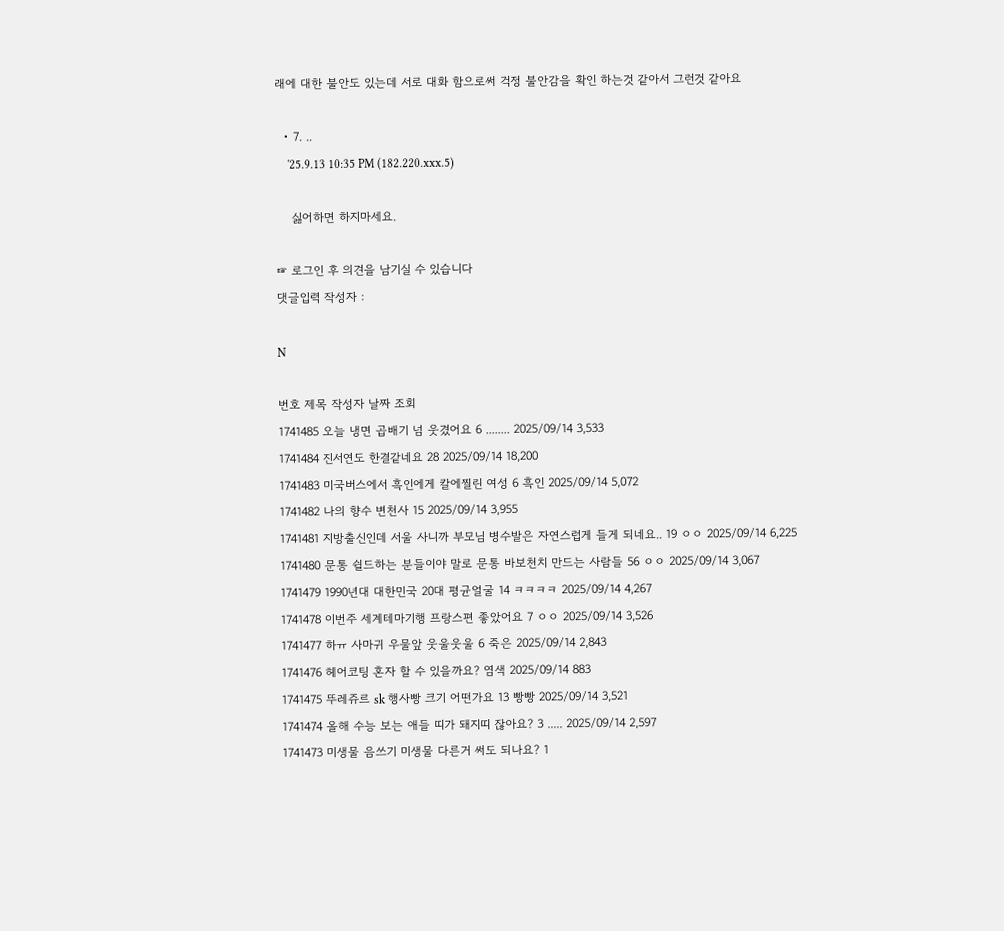래에 대한 불안도 있는데 서로 대화 함으로써 걱정 불안감을 확인 하는것 같아서 그런것 같아요

  • 7. ..
    '25.9.13 10:35 PM (182.220.xxx.5)

    싫어하면 하지마세요.

☞ 로그인 후 의견을 남기실 수 있습니다
댓글입력 작성자 :

N

번호 제목 작성자 날짜 조회
1741485 오늘 냉면 곱배기 넘 웃겼어요 6 ........ 2025/09/14 3,533
1741484 진서연도 한결같네요 28 2025/09/14 18,200
1741483 미국버스에서 흑인에게 칼에찔린 여성 6 흑인 2025/09/14 5,072
1741482 나의 향수 변천사 15 2025/09/14 3,955
1741481 지방출신인데 서울 사니까 부모님 병수발은 자연스럽게 들게 되네요.. 19 ㅇㅇ 2025/09/14 6,225
1741480 문통 쉴드하는 분들이야 말로 문통 바보천치 만드는 사람들 56 ㅇㅇ 2025/09/14 3,067
1741479 1990년대 대한민국 20대 평균얼굴 14 ㅋㅋㅋㅋ 2025/09/14 4,267
1741478 이번주 세계테마기행 프랑스편 좋았어요 7 ㅇㅇ 2025/09/14 3,526
1741477 하ㅠ 사마귀 우물앞 웃울웃울 6 죽은 2025/09/14 2,843
1741476 헤어코팅 혼자 할 수 있을까요? 염색 2025/09/14 883
1741475 뚜레쥬르 sk 행사빵 크기 어떤가요 13 빵빵 2025/09/14 3,521
1741474 올해 수능 보는 애들 띠가 돼지띠 잖아요? 3 ..... 2025/09/14 2,597
1741473 미생물 음쓰기 미생물 다른거 써도 되나요? 1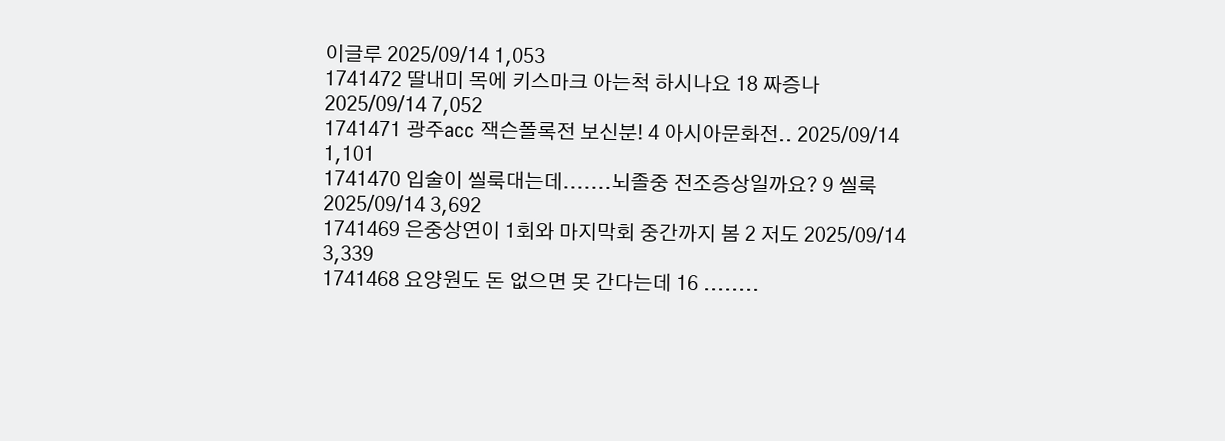이글루 2025/09/14 1,053
1741472 딸내미 목에 키스마크 아는척 하시나요 18 짜증나 2025/09/14 7,052
1741471 광주acc 잭슨폴록전 보신분! 4 아시아문화전.. 2025/09/14 1,101
1741470 입술이 씰룩대는데.......뇌졸중 전조증상일까요? 9 씰룩 2025/09/14 3,692
1741469 은중상연이 1회와 마지막회 중간까지 봄 2 저도 2025/09/14 3,339
1741468 요양원도 돈 없으면 못 간다는데 16 ........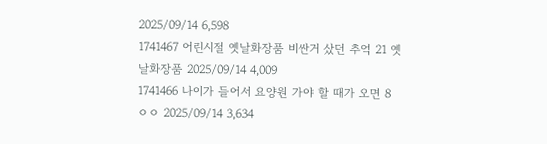2025/09/14 6,598
1741467 어린시절 옛날화장품 비싼거 샀던 추억 21 옛날화장품 2025/09/14 4,009
1741466 나이가 들어서 요양원 가야 할 때가 오면 8 ㅇㅇ 2025/09/14 3,634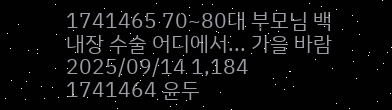1741465 70~80대 부모님 백내장 수술 어디에서... 가을 바람 2025/09/14 1,184
1741464 윤두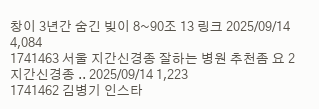창이 3년간 숨긴 빚이 8~90조 13 링크 2025/09/14 4,084
1741463 서울 지간신경종 잘하는 병원 추천좀 요 2 지간신경종 .. 2025/09/14 1,223
1741462 김병기 인스타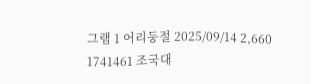그램 1 어리둥절 2025/09/14 2,660
1741461 조국대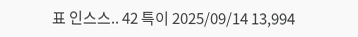표 인스스.. 42 특이 2025/09/14 13,994